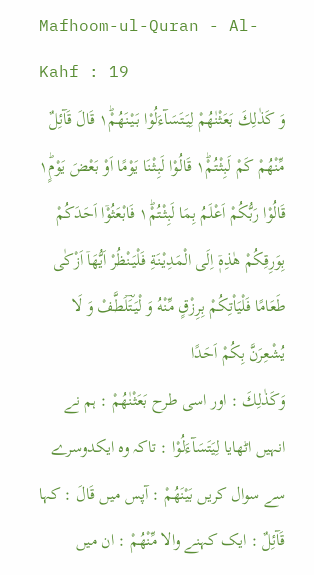Mafhoom-ul-Quran - Al-Kahf : 19
وَ كَذٰلِكَ بَعَثْنٰهُمْ لِیَتَسَآءَلُوْا بَیْنَهُمْ١ؕ قَالَ قَآئِلٌ مِّنْهُمْ كَمْ لَبِثْتُمْ١ؕ قَالُوْا لَبِثْنَا یَوْمًا اَوْ بَعْضَ یَوْمٍ١ؕ قَالُوْا رَبُّكُمْ اَعْلَمُ بِمَا لَبِثْتُمْ١ؕ فَابْعَثُوْۤا اَحَدَكُمْ بِوَرِقِكُمْ هٰذِهٖۤ اِلَى الْمَدِیْنَةِ فَلْیَنْظُرْ اَیُّهَاۤ اَزْكٰى طَعَامًا فَلْیَاْتِكُمْ بِرِزْقٍ مِّنْهُ وَ لْیَتَؔلَطَّفْ وَ لَا یُشْعِرَنَّ بِكُمْ اَحَدًا
وَكَذٰلِكَ : اور اسی طرح بَعَثْنٰهُمْ : ہم نے انہیں اٹھایا لِيَتَسَآءَلُوْا : تاکہ وہ ایکدوسرے سے سوال کریں بَيْنَهُمْ : آپس میں قَالَ : کہا قَآئِلٌ : ایک کہنے والا مِّنْهُمْ : ان میں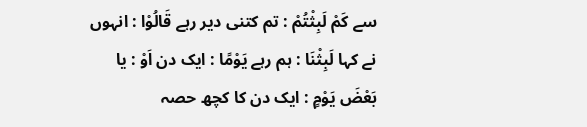سے كَمْ لَبِثْتُمْ : تم کتنی دیر رہے قَالُوْا : انہوں نے کہا لَبِثْنَا : ہم رہے يَوْمًا : ایک دن اَوْ : یا بَعْضَ يَوْمٍ : ایک دن کا کچھ حصہ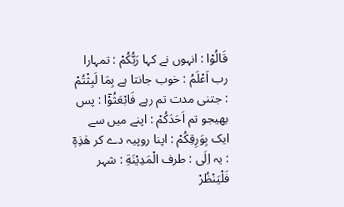قَالُوْا : انہوں نے کہا رَبُّكُمْ : تمہارا رب اَعْلَمُ : خوب جانتا ہے بِمَا لَبِثْتُمْ : جتنی مدت تم رہے فَابْعَثُوْٓا : پس بھیجو تم اَحَدَكُمْ : اپنے میں سے ایک بِوَرِقِكُمْ : اپنا روپیہ دے کر هٰذِهٖٓ : یہ اِلَى : طرف الْمَدِيْنَةِ : شہر فَلْيَنْظُرْ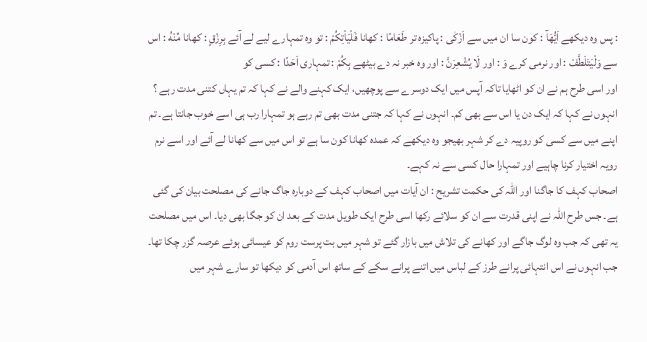: پس وہ دیکھے اَيُّهَآ : کون سا ان میں سے اَزْكٰى : پاکیزہ تر طَعَامًا : کھانا فَلْيَاْتِكُمْ : تو وہ تمہارے لیے لے آئے بِرِزْقٍ : کھانا مِّنْهُ : اس سے وَلْيَتَلَطَّفْ : اور نرمی کرے وَ : اور لَا يُشْعِرَنَّ : اور وہ خبر نہ دے بیٹھے بِكُمْ : تمہاری اَحَدًا : کسی کو
اور اسی طرح ہم نے ان کو اٹھایا تاکہ آپس میں ایک دوسرے سے پوچھیں، ایک کہنے والے نے کہا کہ تم یہاں کتنی مدت رہے ؟ انہوں نے کہا کہ ایک دن یا اس سے بھی کم۔ انہوں نے کہا کہ جتنی مدت بھی تم رہے ہو تمہارا رب ہی اسے خوب جانتا ہے۔ تم اپنے میں سے کسی کو روپیہ دے کر شہر بھیجو وہ دیکھے کہ عمدہ کھانا کون سا ہے تو اس میں سے کھانا لے آئے اور اسے نرم رویہ اختیار کرنا چاہیے اور تمہارا حال کسی سے نہ کہے۔
اصحاب کہف کا جاگنا اور اللہ کی حکمت تشریح : ان آیات میں اصحاب کہف کے دوبارہ جاگ جانے کی مصلحت بیان کی گئی ہے۔ جس طرح اللہ نے اپنی قدرت سے ان کو سلائے رکھا اسی طرح ایک طویل مدت کے بعد ان کو جگا بھی دیا۔ اس میں مصلحت یہ تھی کہ جب وہ لوگ جاگے اور کھانے کی تلاش میں بازار گئے تو شہر میں بت پرست روم کو عیسائی ہوئے عرصہ گزر چکا تھا۔ جب انہوں نے اس انتہائی پرانے طرز کے لباس میں اتنے پرانے سکے کے ساتھ اس آدمی کو دیکھا تو سارے شہر میں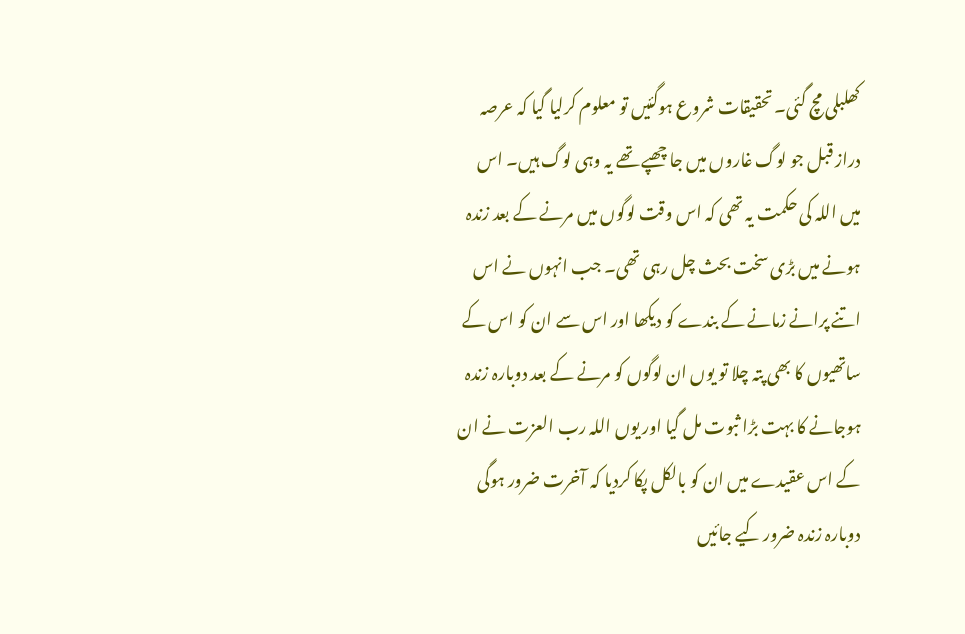کھلبلی مچ گئی۔ تحقیقات شروع ہوگئیں تو معلوم کرلیا گیا کہ عرصہ دراز قبل جو لوگ غاروں میں جا چھپے تھے یہ وہی لوگ ہیں۔ اس میں اللہ کی حکمت یہ تھی کہ اس وقت لوگوں میں مرنے کے بعد زندہ ہونے میں بڑی سخت بحث چل رہی تھی۔ جب انہوں نے اس اتنے پرانے زمانے کے بندے کو دیکھا اور اس سے ان کو اس کے ساتھیوں کا بھی پتہ چلا تو یوں ان لوگوں کو مرنے کے بعد دوبارہ زندہ ہوجانے کا بہت بڑا ثبوت مل گیا اور یوں اللہ رب العزت نے ان کے اس عقیدے میں ان کو بالکل پکا کردیا کہ آخرت ضرور ہوگی دوبارہ زندہ ضرور کیے جائیں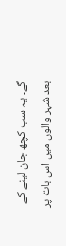گے۔ یہ سب کچھ جان لینے کے بعد شہر والوں میں اس بات پر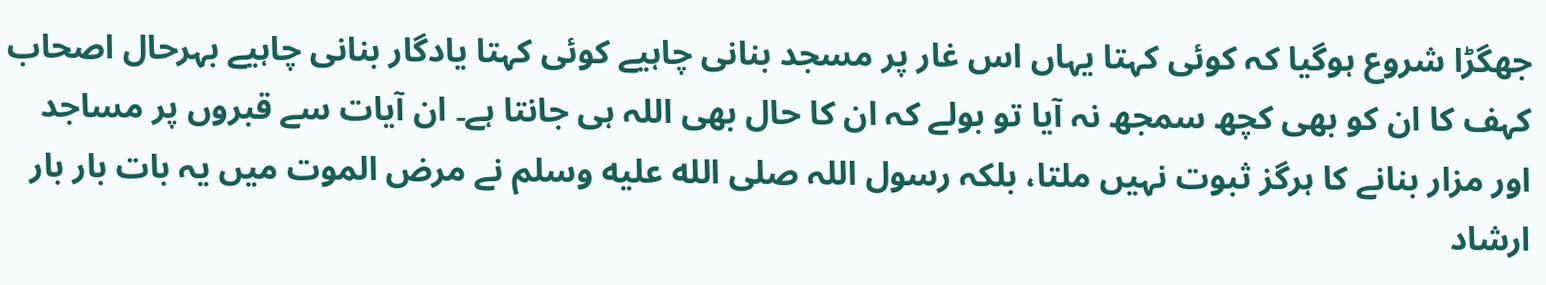جھگڑا شروع ہوگیا کہ کوئی کہتا یہاں اس غار پر مسجد بنانی چاہیے کوئی کہتا یادگار بنانی چاہیے بہرحال اصحاب کہف کا ان کو بھی کچھ سمجھ نہ آیا تو بولے کہ ان کا حال بھی اللہ ہی جانتا ہے۔ ان آیات سے قبروں پر مساجد اور مزار بنانے کا ہرگز ثبوت نہیں ملتا، بلکہ رسول اللہ صلى الله عليه وسلم نے مرض الموت میں یہ بات بار بار ارشاد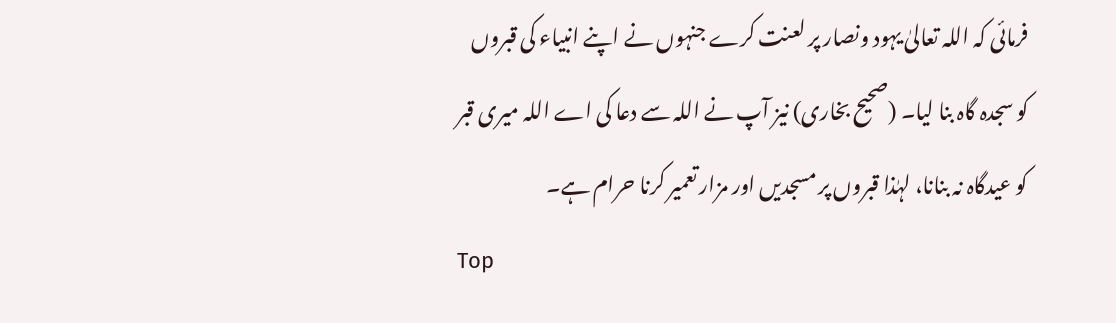فرمائی کہ اللہ تعالیٰ یہود ونصار پر لعنت کرے جنہوں نے اپنے انبیاء کی قبروں کو سجدہ گاہ بنا لیا۔ (صحیح بخاری) نیز آپ نے اللہ سے دعا کی اے اللہ میری قبر کو عیدگاہ نہ بنانا، لہٰذا قبروں پر مسجدیں اور مزار تعمیر کرنا حرام ہے۔
Top